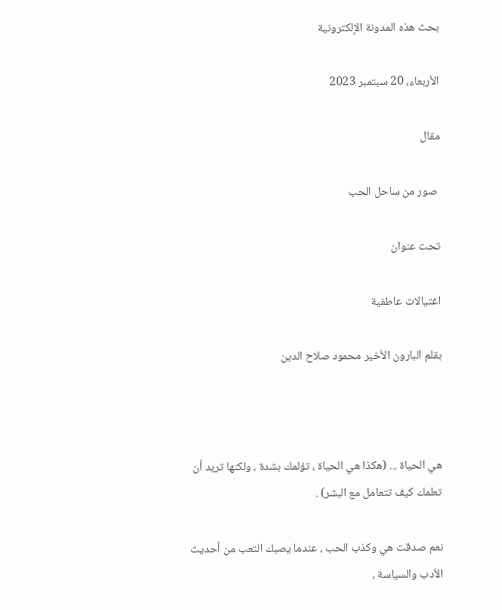بحث هذه المدونة الإلكترونية

الأربعاء، 20 سبتمبر 2023

مقال

 صور من ساحل الحب

تحت عنوان

اغتيالات عاطفية

بقلم البارون الأخير محمود صلاح الدين



هي الحياة ... (هكذا هي الحياة ، تؤلمك بشدة ، ولكنها تريد أن تعلمك كيف تتعامل مع البشر) .

نعم صدقت هي وكذب الحب ، عندما يصبك التعب من أحديث الأدب والسياسة ،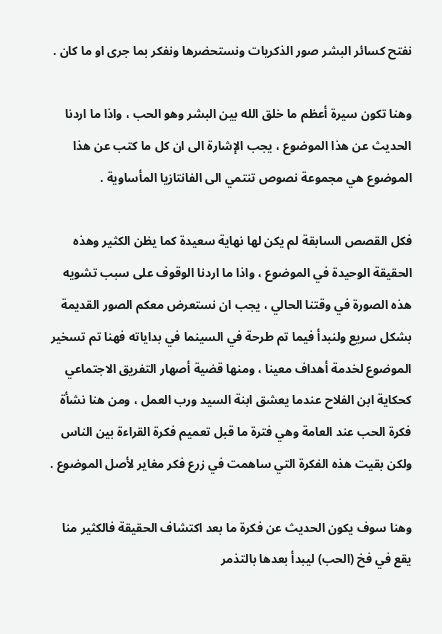نفتح كسائر البشر صور الذكريات ونستحضرها ونفكر بما جرى او ما كان .

وهنا تكون سيرة أعظم ما خلق الله بين البشر وهو الحب ، واذا ما اردنا الحديث عن هذا الموضوع ، يجب الإشارة الى ان كل ما كتب عن هذا الموضوع هي مجموعة نصوص تنتمي الى الفانتازيا المأساوية .

فكل القصص السابقة لم يكن لها نهاية سعيدة كما يظن الكثير وهذه الحقيقة الوحيدة في الموضوع ، واذا ما اردنا الوقوف على سبب تشويه هذه الصورة في وقتنا الحالي ، يجب ان نستعرض معكم الصور القديمة بشكل سريع ولنبدأ فيما تم طرحة في السينما في بداياته فهنا تم تسخير الموضوع لخدمة أهداف معينا ، ومنها قضية أصهار التفريق الاجتماعي كحكاية ابن الفلاح عندما يعشق ابنة السيد ورب العمل ، ومن هنا نشأة فكرة الحب عند العامة وهي فترة ما قبل تعميم فكرة القراءة بين الناس ولكن بقيت هذه الفكرة التي ساهمت في زرع فكر مغاير لأصل الموضوع .

وهنا سوف يكون الحديث عن فكرة ما بعد اكتشاف الحقيقة فالكثير منا يقع في فخ (الحب) ليبدأ بعدها بالتذمر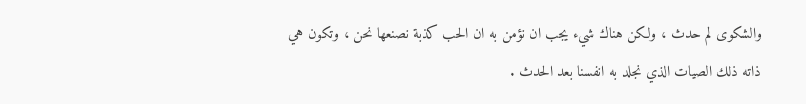والشكوى لم حدث ، ولكن هناك شيء يجب ان نؤمن به ان الحب كذبة نصنعها نحن ، وتكون هي ذاته ذلك الصيات الذي نجلد به انفسنا بعد الحدث .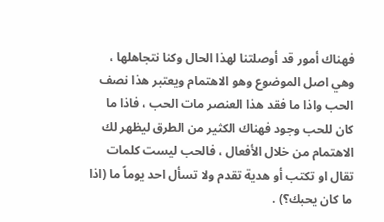فهناك أمور قد أوصلتنا لهذا الحال وكنا نتجاهلها ، وهي اصل الموضوع وهو الاهتمام ويعتبر هذا نصف الحب واذا ما فقد هذا العنصر مات الحب ، فاذا ما كان للحب وجود فهناك الكثير من الطرق ليظهر لك الاهتمام من خلال الأفعال ، فالحب ليست كلمات تقال او تكتب أو هدية تقدم ولا تسأل احد يوماً ما (اذا ما كان يحبك؟) .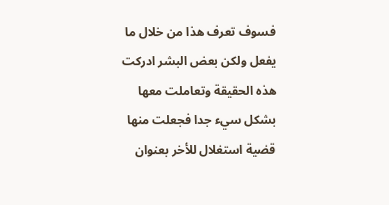فسوف تعرف هذا من خلال ما يفعل ولكن بعض البشر ادركت هذه الحقيقة وتعاملت معها بشكل سيء جدا فجعلت منها قضية استغلال للأخر بعنوان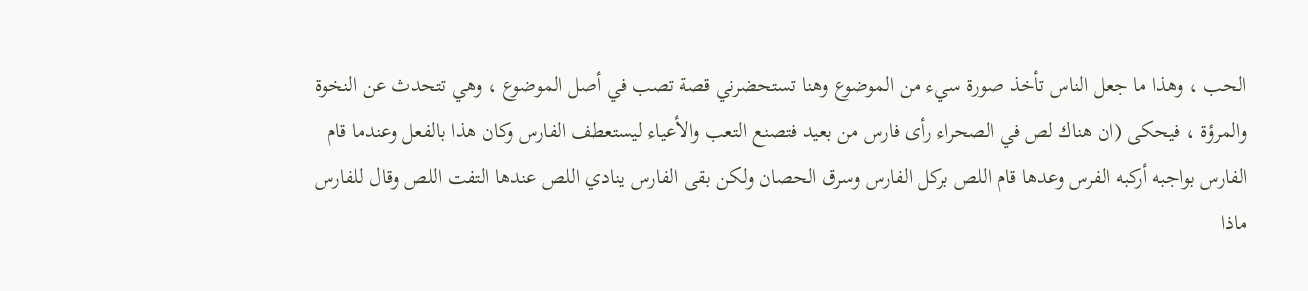الحب ، وهذا ما جعل الناس تأخذ صورة سيء من الموضوع وهنا تستحضرني قصة تصب في أصل الموضوع ، وهي تتحدث عن النخوة والمرؤة ، فيحكى (ان هناك لص في الصحراء رأى فارس من بعيد فتصنع التعب والأعياء ليستعطف الفارس وكان هذا بالفعل وعندما قام الفارس بواجبه أركبه الفرس وعدها قام اللص بركل الفارس وسرق الحصان ولكن بقى الفارس ينادي اللص عندها التفت اللص وقال للفارس ماذا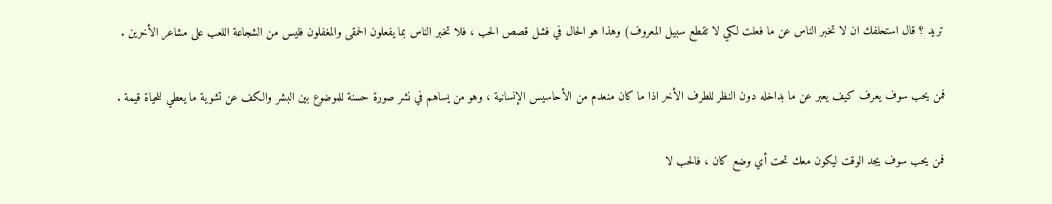تريد ؟ قال استحلفك ان لا تخبر الناس عن ما فعلت لكي لا تقطع سبيل المعروف) وهذا هو الحال في فشل قصص الحب ، فلا تخبر الناس بما يفعلون الحمقى والمغفلون فليس من الشجاعة اللعب على مشاعر الأخرين .

فمن يحب سوف يعرف كيف يعبر عن ما بداخله دون النظر للطرف الأخر اذا ما كان منعدم من الأحاسيس الإنسانية ، وهو من يساهم في نشر صورة حسنة للموضوع بين البشر والكف عن تشوية ما يعطي للحياة قيمة .

فمن يحب سوف يجد الوقت ليكون معك تحت أي وضع كان ، فالحب لا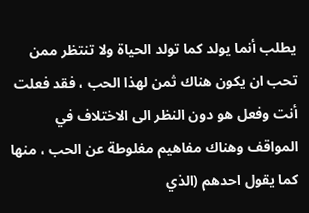يطلب أنما يولد كما تولد الحياة ولا تنتظر ممن تحب ان يكون هناك ثمن لهذا الحب ، فقد فعلت أنت وفعل هو دون النظر الى الاختلاف في المواقف وهناك مفاهيم مغلوطة عن الحب ، منها كما يقول احدهم (الذي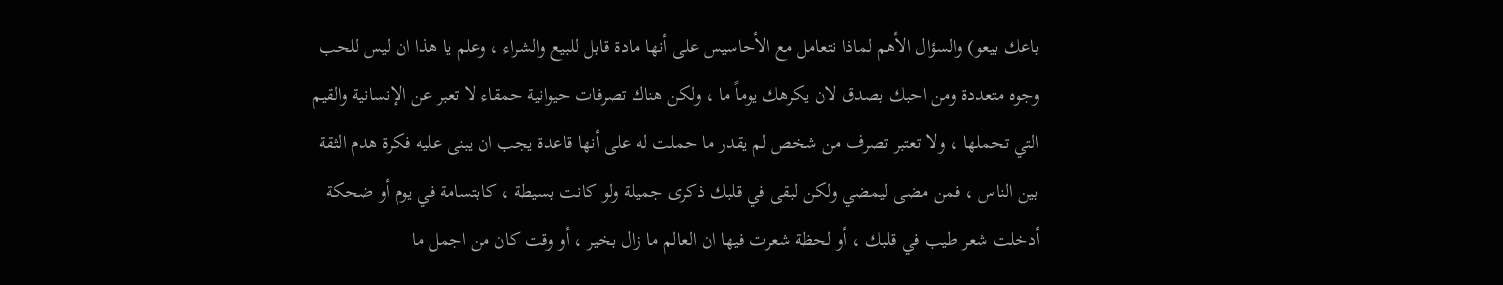باعك بيعو) والسؤال الأهم لماذا نتعامل مع الأحاسيس على أنها مادة قابل للبيع والشراء ، وعلم يا هذا ان ليس للحب وجوه متعددة ومن احبك بصدق لان يكرهك يوماً ما ، ولكن هناك تصرفات حيوانية حمقاء لا تعبر عن الإنسانية والقيم التي تحملها ، ولا تعتبر تصرف من شخص لم يقدر ما حملت له على أنها قاعدة يجب ان يبنى عليه فكرة هدم الثقة بين الناس ، فمن مضى ليمضي ولكن لبقى في قلبك ذكرى جميلة ولو كانت بسيطة ، كابتسامة في يوم أو ضحكة أدخلت شعر طيب في قلبك ، أو لحظة شعرت فيها ان العالم ما زال بخير ، أو وقت كان من اجمل ما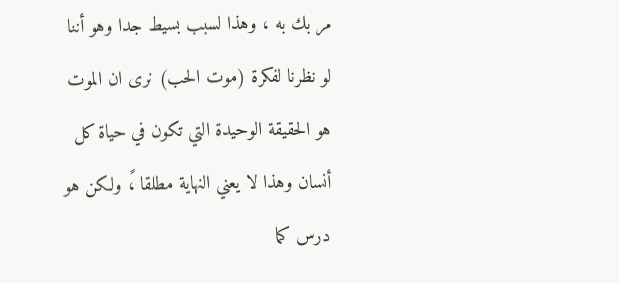مر بك به ، وهذا لسبب بسيط جدا وهو أننا لو نظرنا لفكرة (موت الحب) نرى ان الموت هو الحقيقة الوحيدة التي تكون في حياة كل أنسان وهذا لا يعني النهاية مطلقا ،ً ولكن هو درس كما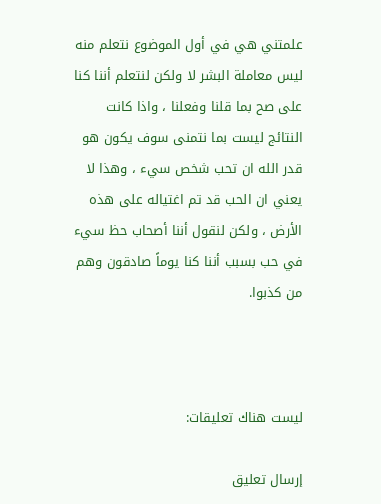علمتني هي في أول الموضوع نتعلم منه ليس معاملة البشر لا ولكن لنتعلم أننا كنا على صح بما قلنا وفعلنا ، واذا كانت النتائج ليست بما نتمنى سوف يكون هو قدر الله ان تحب شخص سيء ، وهذا لا يعني ان الحب قد تم اغتياله على هذه الأرض ، ولكن لنقول أننا أصحاب حظ سيء في حب بسبب أننا كنا يوماً صادقون وهم من كذبوا.



ليست هناك تعليقات:

إرسال تعليق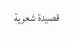قصيدة شعرية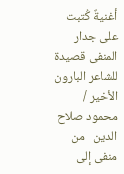أغنيةٌ كُتبت على جدار المنفى قصيدة للشاعر البارون الأخير / محمود صلاح الدين   من منفى إلى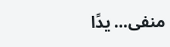منفى… يدًا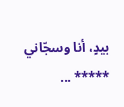بيدٍ، أنا وسجّاني ***** ...